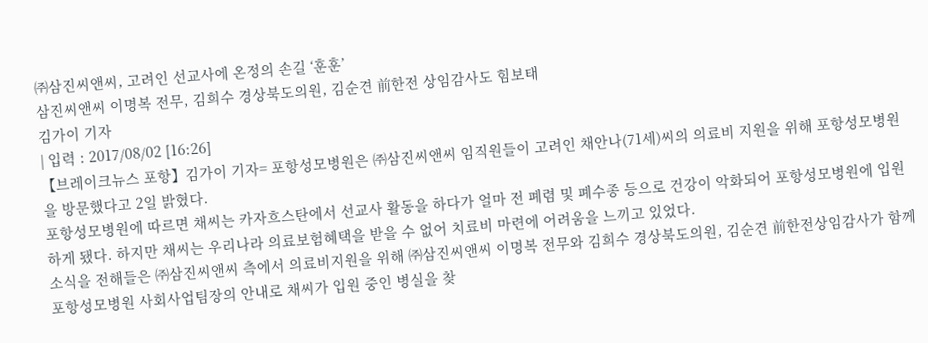㈜삼진씨앤씨, 고려인 선교사에 온정의 손길 ‘훈훈’
삼진씨앤씨 이명복 전무, 김희수 경상북도의원, 김순견 前한전 상임감사도 힘보태
김가이 기자
| 입력 : 2017/08/02 [16:26]
【브레이크뉴스 포항】김가이 기자= 포항성모병원은 ㈜삼진씨앤씨 임직원들이 고려인 채안나(71세)씨의 의료비 지원을 위해 포항성모병원을 방문했다고 2일 밝혔다.
포항성모병원에 따르면 채씨는 카자흐스탄에서 선교사 활동을 하다가 얼마 전 폐렴 및 폐수종 등으로 건강이 악화되어 포항성모병원에 입원하게 됐다. 하지만 채씨는 우리나라 의료보험혜택을 받을 수 없어 치료비 마련에 어려움을 느끼고 있었다.
소식을 전해들은 ㈜삼진씨앤씨 측에서 의료비지원을 위해 ㈜삼진씨앤씨 이명복 전무와 김희수 경상북도의원, 김순견 前한전상임감사가 함께 포항성모병원 사회사업팀장의 안내로 채씨가 입원 중인 병실을 찾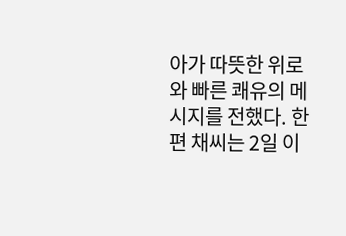아가 따뜻한 위로와 빠른 쾌유의 메시지를 전했다. 한편 채씨는 2일 이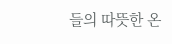들의 따뜻한 온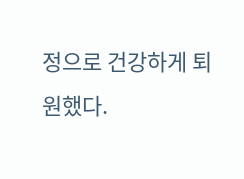정으로 건강하게 퇴원했다.